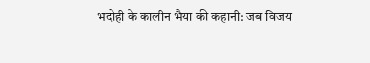भदोही के कालीन भैया की कहानी: जब विजय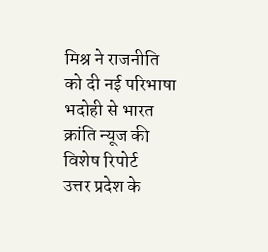मिश्र ने राजनीति को दी नई परिभाषा
भदोही से भारत क्रांति न्यूज की विशेष रिपोर्ट
उत्तर प्रदेश के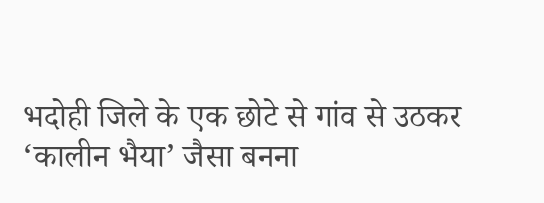भदोही जिले के एक छोटे से गांव से उठकर ‘कालीन भैया’ जैसा बनना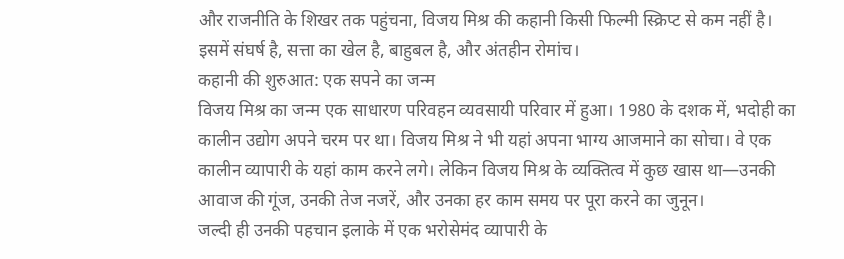और राजनीति के शिखर तक पहुंचना, विजय मिश्र की कहानी किसी फिल्मी स्क्रिप्ट से कम नहीं है। इसमें संघर्ष है, सत्ता का खेल है, बाहुबल है, और अंतहीन रोमांच।
कहानी की शुरुआत: एक सपने का जन्म
विजय मिश्र का जन्म एक साधारण परिवहन व्यवसायी परिवार में हुआ। 1980 के दशक में, भदोही का कालीन उद्योग अपने चरम पर था। विजय मिश्र ने भी यहां अपना भाग्य आजमाने का सोचा। वे एक कालीन व्यापारी के यहां काम करने लगे। लेकिन विजय मिश्र के व्यक्तित्व में कुछ खास था—उनकी आवाज की गूंज, उनकी तेज नजरें, और उनका हर काम समय पर पूरा करने का जुनून।
जल्दी ही उनकी पहचान इलाके में एक भरोसेमंद व्यापारी के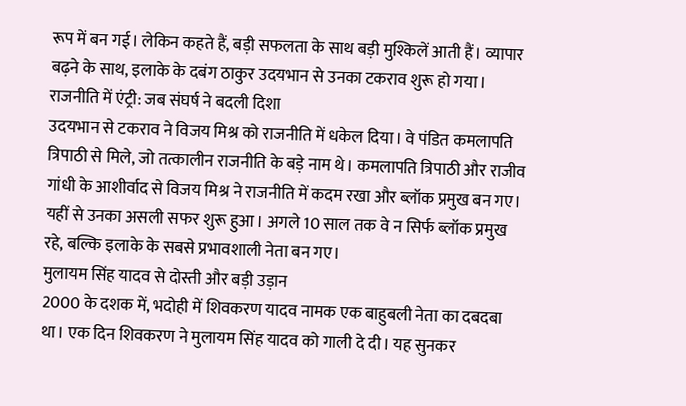रूप में बन गई। लेकिन कहते हैं, बड़ी सफलता के साथ बड़ी मुश्किलें आती हैं। व्यापार बढ़ने के साथ, इलाके के दबंग ठाकुर उदयभान से उनका टकराव शुरू हो गया।
राजनीति में एंट्री: जब संघर्ष ने बदली दिशा
उदयभान से टकराव ने विजय मिश्र को राजनीति में धकेल दिया। वे पंडित कमलापति त्रिपाठी से मिले, जो तत्कालीन राजनीति के बड़े नाम थे। कमलापति त्रिपाठी और राजीव गांधी के आशीर्वाद से विजय मिश्र ने राजनीति में कदम रखा और ब्लॉक प्रमुख बन गए।
यहीं से उनका असली सफर शुरू हुआ। अगले 10 साल तक वे न सिर्फ ब्लॉक प्रमुख रहे, बल्कि इलाके के सबसे प्रभावशाली नेता बन गए।
मुलायम सिंह यादव से दोस्ती और बड़ी उड़ान
2000 के दशक में, भदोही में शिवकरण यादव नामक एक बाहुबली नेता का दबदबा था। एक दिन शिवकरण ने मुलायम सिंह यादव को गाली दे दी। यह सुनकर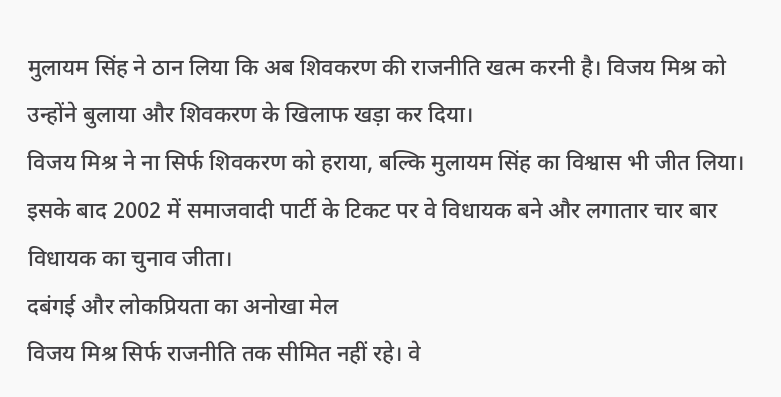मुलायम सिंह ने ठान लिया कि अब शिवकरण की राजनीति खत्म करनी है। विजय मिश्र को उन्होंने बुलाया और शिवकरण के खिलाफ खड़ा कर दिया।
विजय मिश्र ने ना सिर्फ शिवकरण को हराया, बल्कि मुलायम सिंह का विश्वास भी जीत लिया। इसके बाद 2002 में समाजवादी पार्टी के टिकट पर वे विधायक बने और लगातार चार बार विधायक का चुनाव जीता।
दबंगई और लोकप्रियता का अनोखा मेल
विजय मिश्र सिर्फ राजनीति तक सीमित नहीं रहे। वे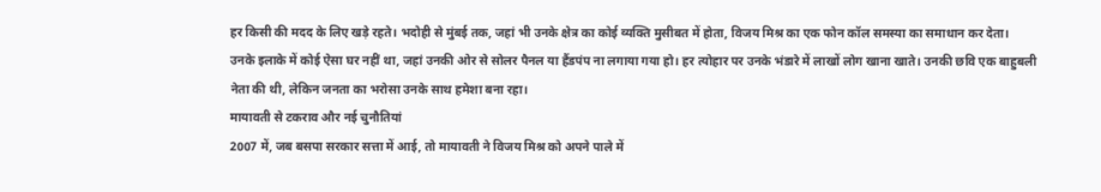हर किसी की मदद के लिए खड़े रहते। भदोही से मुंबई तक, जहां भी उनके क्षेत्र का कोई व्यक्ति मुसीबत में होता, विजय मिश्र का एक फोन कॉल समस्या का समाधान कर देता।
उनके इलाके में कोई ऐसा घर नहीं था, जहां उनकी ओर से सोलर पैनल या हैंडपंप ना लगाया गया हो। हर त्योहार पर उनके भंडारे में लाखों लोग खाना खाते। उनकी छवि एक बाहुबली नेता की थी, लेकिन जनता का भरोसा उनके साथ हमेशा बना रहा।
मायावती से टकराव और नई चुनौतियां
2007 में, जब बसपा सरकार सत्ता में आई, तो मायावती ने विजय मिश्र को अपने पाले में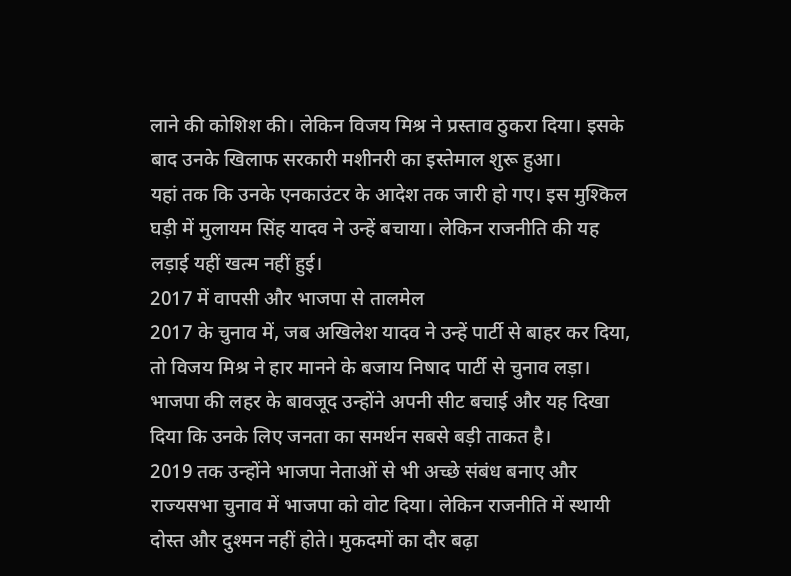लाने की कोशिश की। लेकिन विजय मिश्र ने प्रस्ताव ठुकरा दिया। इसके बाद उनके खिलाफ सरकारी मशीनरी का इस्तेमाल शुरू हुआ।
यहां तक कि उनके एनकाउंटर के आदेश तक जारी हो गए। इस मुश्किल घड़ी में मुलायम सिंह यादव ने उन्हें बचाया। लेकिन राजनीति की यह लड़ाई यहीं खत्म नहीं हुई।
2017 में वापसी और भाजपा से तालमेल
2017 के चुनाव में, जब अखिलेश यादव ने उन्हें पार्टी से बाहर कर दिया, तो विजय मिश्र ने हार मानने के बजाय निषाद पार्टी से चुनाव लड़ा। भाजपा की लहर के बावजूद उन्होंने अपनी सीट बचाई और यह दिखा दिया कि उनके लिए जनता का समर्थन सबसे बड़ी ताकत है।
2019 तक उन्होंने भाजपा नेताओं से भी अच्छे संबंध बनाए और राज्यसभा चुनाव में भाजपा को वोट दिया। लेकिन राजनीति में स्थायी दोस्त और दुश्मन नहीं होते। मुकदमों का दौर बढ़ा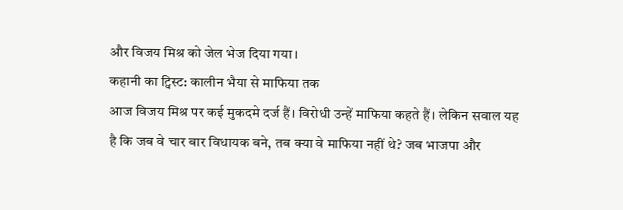और विजय मिश्र को जेल भेज दिया गया।
कहानी का ट्विस्ट: कालीन भैया से माफिया तक
आज विजय मिश्र पर कई मुकदमे दर्ज हैं। विरोधी उन्हें माफिया कहते हैं। लेकिन सवाल यह है कि जब वे चार बार विधायक बने, तब क्या वे माफिया नहीं थे? जब भाजपा और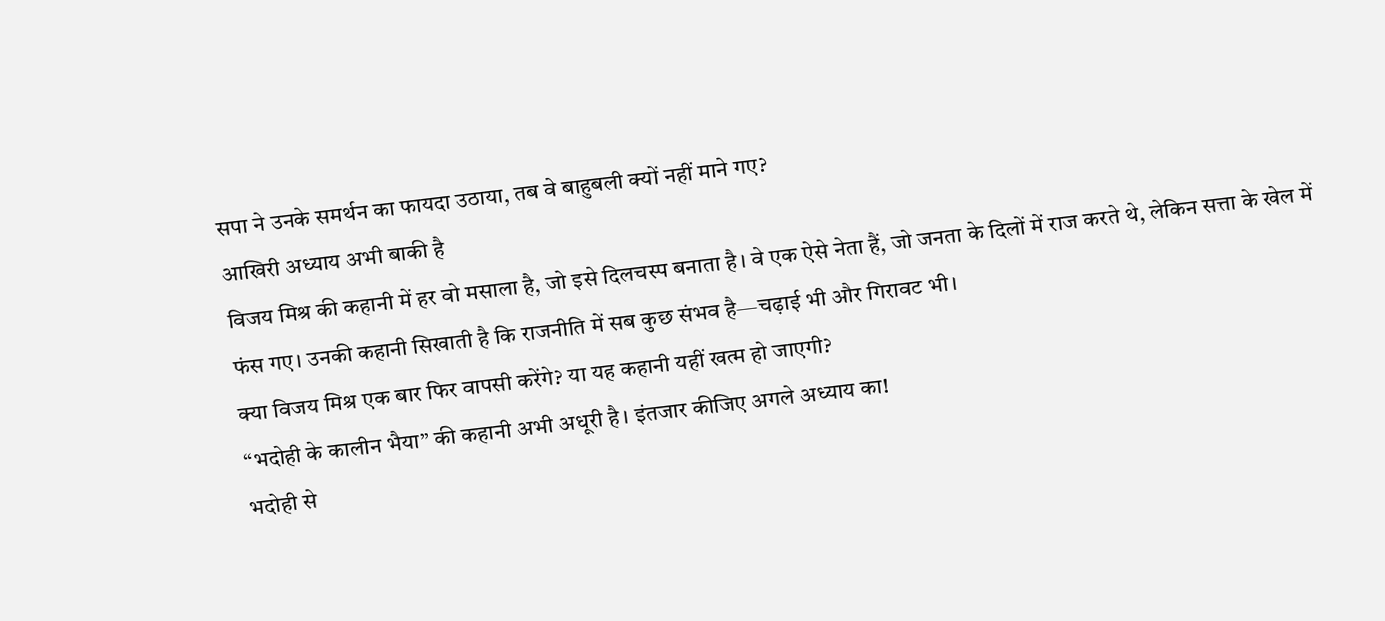सपा ने उनके समर्थन का फायदा उठाया, तब वे बाहुबली क्यों नहीं माने गए?
आखिरी अध्याय अभी बाकी है
विजय मिश्र की कहानी में हर वो मसाला है, जो इसे दिलचस्प बनाता है। वे एक ऐसे नेता हैं, जो जनता के दिलों में राज करते थे, लेकिन सत्ता के खेल में फंस गए। उनकी कहानी सिखाती है कि राजनीति में सब कुछ संभव है—चढ़ाई भी और गिरावट भी।
क्या विजय मिश्र एक बार फिर वापसी करेंगे? या यह कहानी यहीं खत्म हो जाएगी?
“भदोही के कालीन भैया” की कहानी अभी अधूरी है। इंतजार कीजिए अगले अध्याय का!
भदोही से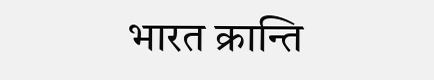भारत क्रान्ति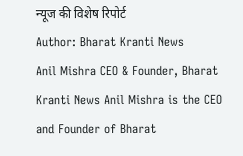न्यूज की विशेष रिपोर्ट
Author: Bharat Kranti News
Anil Mishra CEO & Founder, Bharat Kranti News Anil Mishra is the CEO and Founder of Bharat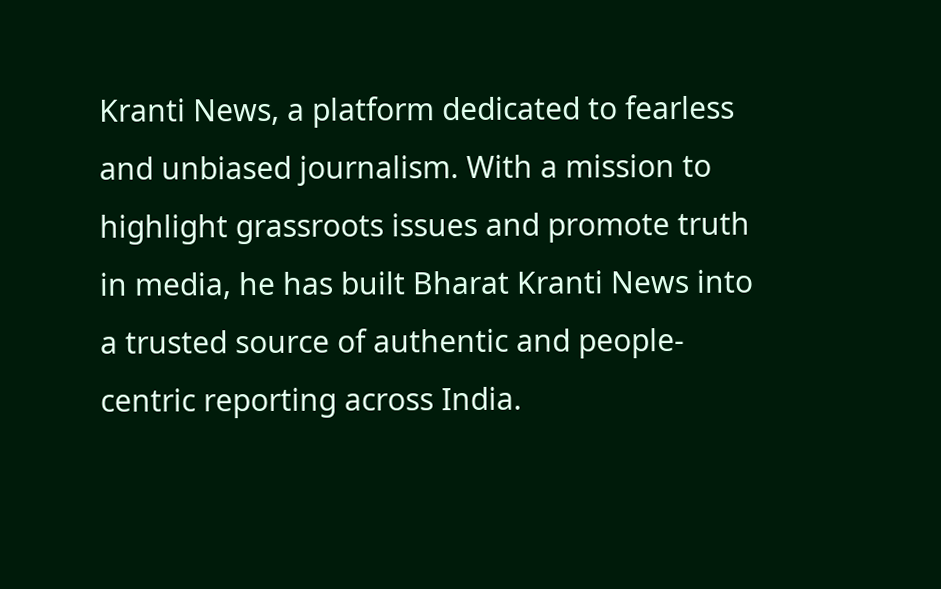Kranti News, a platform dedicated to fearless and unbiased journalism. With a mission to highlight grassroots issues and promote truth in media, he has built Bharat Kranti News into a trusted source of authentic and people-centric reporting across India.